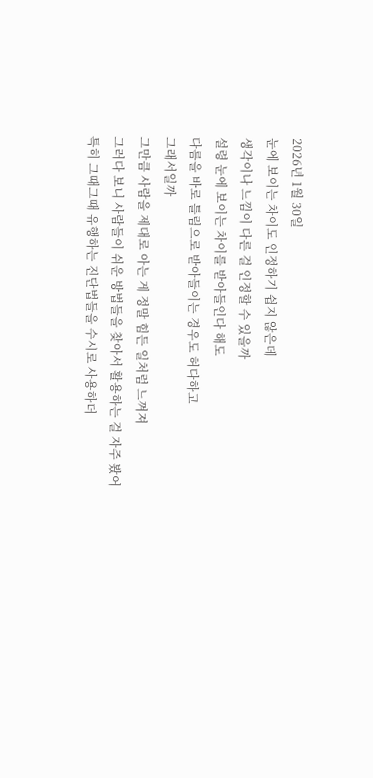2026년 1월 30일
눈에 보이는 차이도 인정하기 쉽지 않은데
생각이나 느낌이 다른 걸 인정할 수 있을까
설령 눈에 보이는 차이를 받아들인다 해도
다름을 바로 틀림으로 받아들이는 경우도 허다하고
그래서일까
그만큼 사람을 제대로 아는 게 정말 힘든 일처럼 느껴져
그러다 보니 사람들이 쉬운 방법들을 찾아서 활용하는 걸 자주 봤어
특히 그때그때 유행하는 진단법들을 수시로 사용하더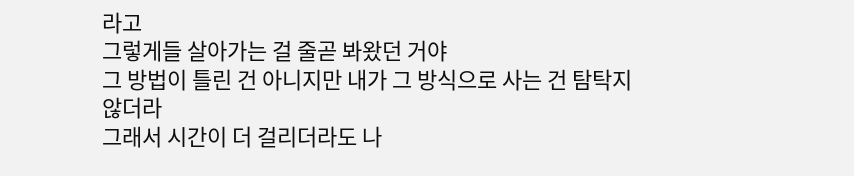라고
그렇게들 살아가는 걸 줄곧 봐왔던 거야
그 방법이 틀린 건 아니지만 내가 그 방식으로 사는 건 탐탁지 않더라
그래서 시간이 더 걸리더라도 나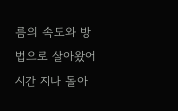름의 속도와 방법으로 살아왔어
시간 지나 돌아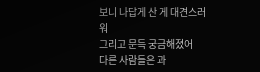보니 나답게 산 게 대견스러워
그리고 문득 궁금해졌어
다른 사람들은 과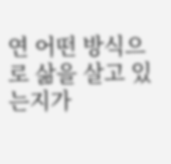연 어떤 방식으로 삶을 살고 있는지가